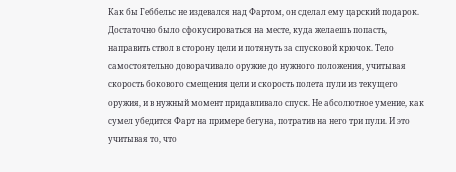Как бы Геббельс не издевался над Фартом, он сделал ему царский подарок. Достаточно было сфокусироваться на месте, куда желаешь попасть, направить ствол в сторону цели и потянуть за спусковой крючок. Тело самостоятельно доворачивало оружие до нужного положения, учитывая скорость бокового смещения цели и скорость полета пули из текущего оружия, и в нужный момент придавливало спуск. Не абсолютное умение, как сумел убедится Фарт на примере бегуна, потратив на него три пули. И это учитывая то, что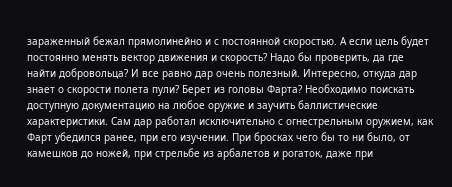зараженный бежал прямолинейно и с постоянной скоростью. А если цель будет постоянно менять вектор движения и скорость? Надо бы проверить, да где найти добровольца? И все равно дар очень полезный. Интересно, откуда дар знает о скорости полета пули? Берет из головы Фарта? Необходимо поискать доступную документацию на любое оружие и заучить баллистические характеристики. Сам дар работал исключительно с огнестрельным оружием, как Фарт убедился ранее, при его изучении. При бросках чего бы то ни было, от камешков до ножей, при стрельбе из арбалетов и рогаток, даже при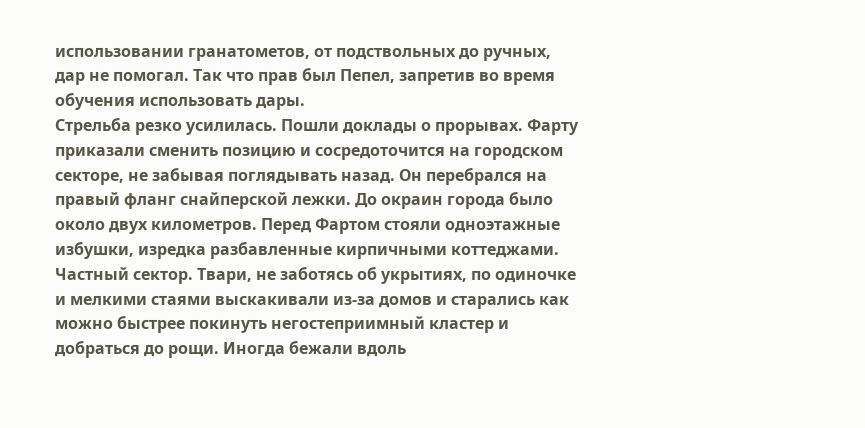использовании гранатометов, от подствольных до ручных, дар не помогал. Так что прав был Пепел, запретив во время обучения использовать дары.
Стрельба резко усилилась. Пошли доклады о прорывах. Фарту приказали сменить позицию и сосредоточится на городском секторе, не забывая поглядывать назад. Он перебрался на правый фланг снайперской лежки. До окраин города было около двух километров. Перед Фартом стояли одноэтажные избушки, изредка разбавленные кирпичными коттеджами. Частный сектор. Твари, не заботясь об укрытиях, по одиночке и мелкими стаями выскакивали из-за домов и старались как можно быстрее покинуть негостеприимный кластер и добраться до рощи. Иногда бежали вдоль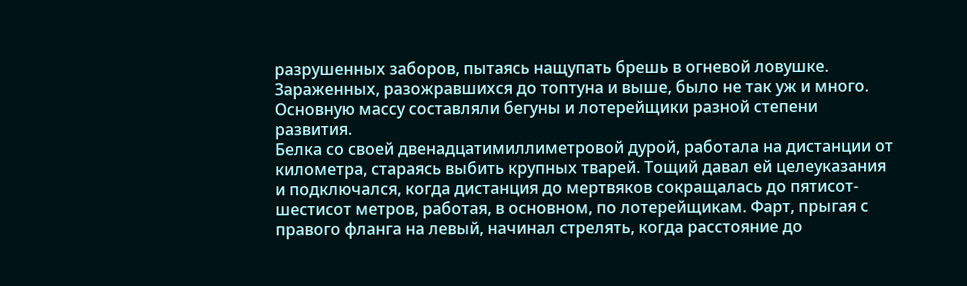разрушенных заборов, пытаясь нащупать брешь в огневой ловушке. Зараженных, разожравшихся до топтуна и выше, было не так уж и много. Основную массу составляли бегуны и лотерейщики разной степени развития.
Белка со своей двенадцатимиллиметровой дурой, работала на дистанции от километра, стараясь выбить крупных тварей. Тощий давал ей целеуказания и подключался, когда дистанция до мертвяков сокращалась до пятисот-шестисот метров, работая, в основном, по лотерейщикам. Фарт, прыгая с правого фланга на левый, начинал стрелять, когда расстояние до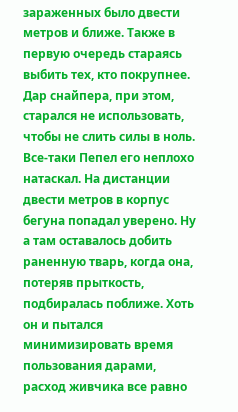зараженных было двести метров и ближе. Также в первую очередь стараясь выбить тех, кто покрупнее. Дар снайпера, при этом, старался не использовать, чтобы не слить силы в ноль. Все-таки Пепел его неплохо натаскал. На дистанции двести метров в корпус бегуна попадал уверено. Ну а там оставалось добить раненную тварь, когда она, потеряв прыткость, подбиралась поближе. Хоть он и пытался минимизировать время пользования дарами, расход живчика все равно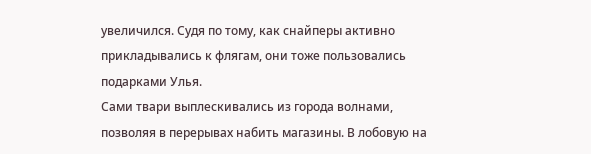увеличился. Судя по тому, как снайперы активно прикладывались к флягам, они тоже пользовались подарками Улья.
Сами твари выплескивались из города волнами, позволяя в перерывах набить магазины. В лобовую на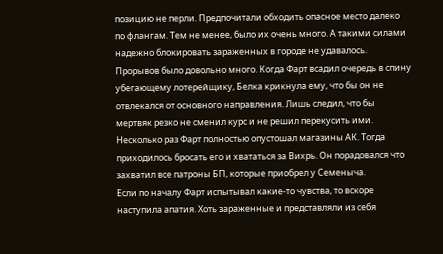позицию не перли. Предпочитали обходить опасное место далеко по флангам. Тем не менее, было их очень много. А такими силами надежно блокировать зараженных в городе не удавалось. Прорывов было довольно много. Когда Фарт всадил очередь в спину убегающему лотерейщику, Белка крикнула ему, что бы он не отвлекался от основного направления. Лишь следил, что бы мертвяк резко не сменил курс и не решил перекусить ими. Несколько раз Фарт полностью опустошал магазины АК. Тогда приходилось бросать его и хвататься за Вихрь. Он порадовался что захватил все патроны БП, которые приобрел у Семеныча.
Если по началу Фарт испытывал какие-то чувства, то вскоре наступила апатия. Хоть зараженные и представляли из себя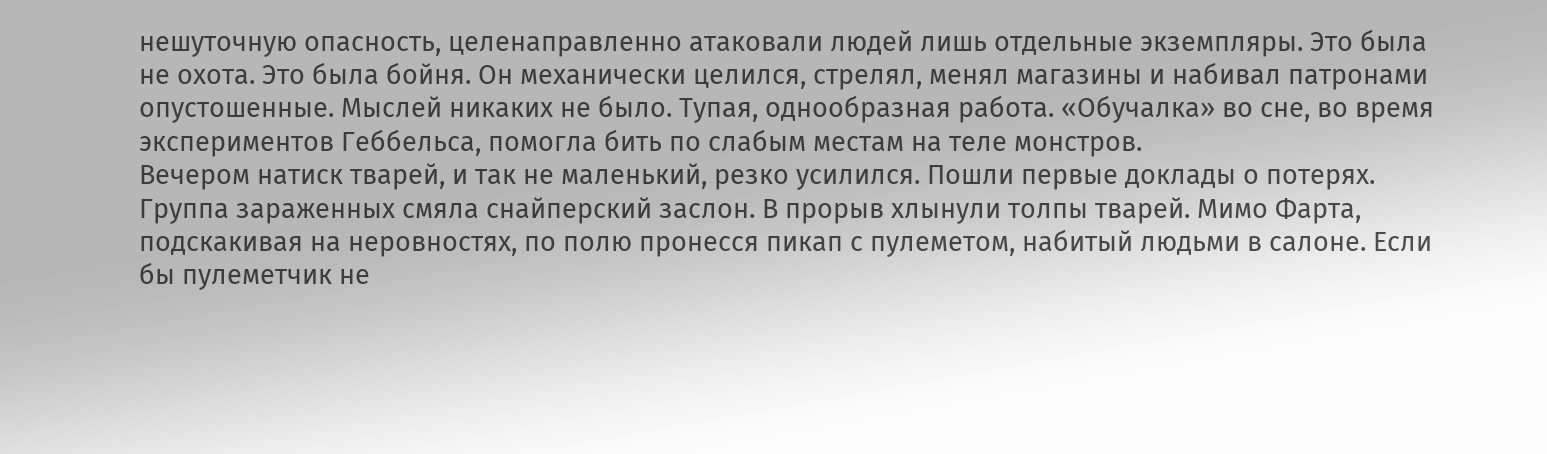нешуточную опасность, целенаправленно атаковали людей лишь отдельные экземпляры. Это была не охота. Это была бойня. Он механически целился, стрелял, менял магазины и набивал патронами опустошенные. Мыслей никаких не было. Тупая, однообразная работа. «Обучалка» во сне, во время экспериментов Геббельса, помогла бить по слабым местам на теле монстров.
Вечером натиск тварей, и так не маленький, резко усилился. Пошли первые доклады о потерях. Группа зараженных смяла снайперский заслон. В прорыв хлынули толпы тварей. Мимо Фарта, подскакивая на неровностях, по полю пронесся пикап с пулеметом, набитый людьми в салоне. Если бы пулеметчик не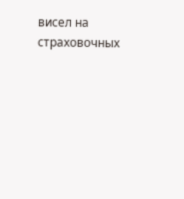висел на страховочных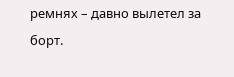ремнях – давно вылетел за борт.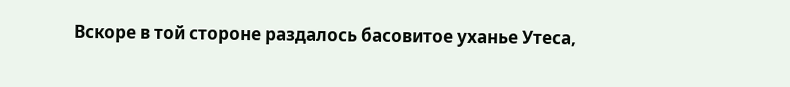Вскоре в той стороне раздалось басовитое уханье Утеса,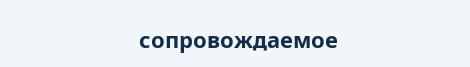сопровождаемое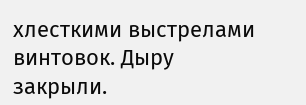хлесткими выстрелами винтовок. Дыру закрыли.